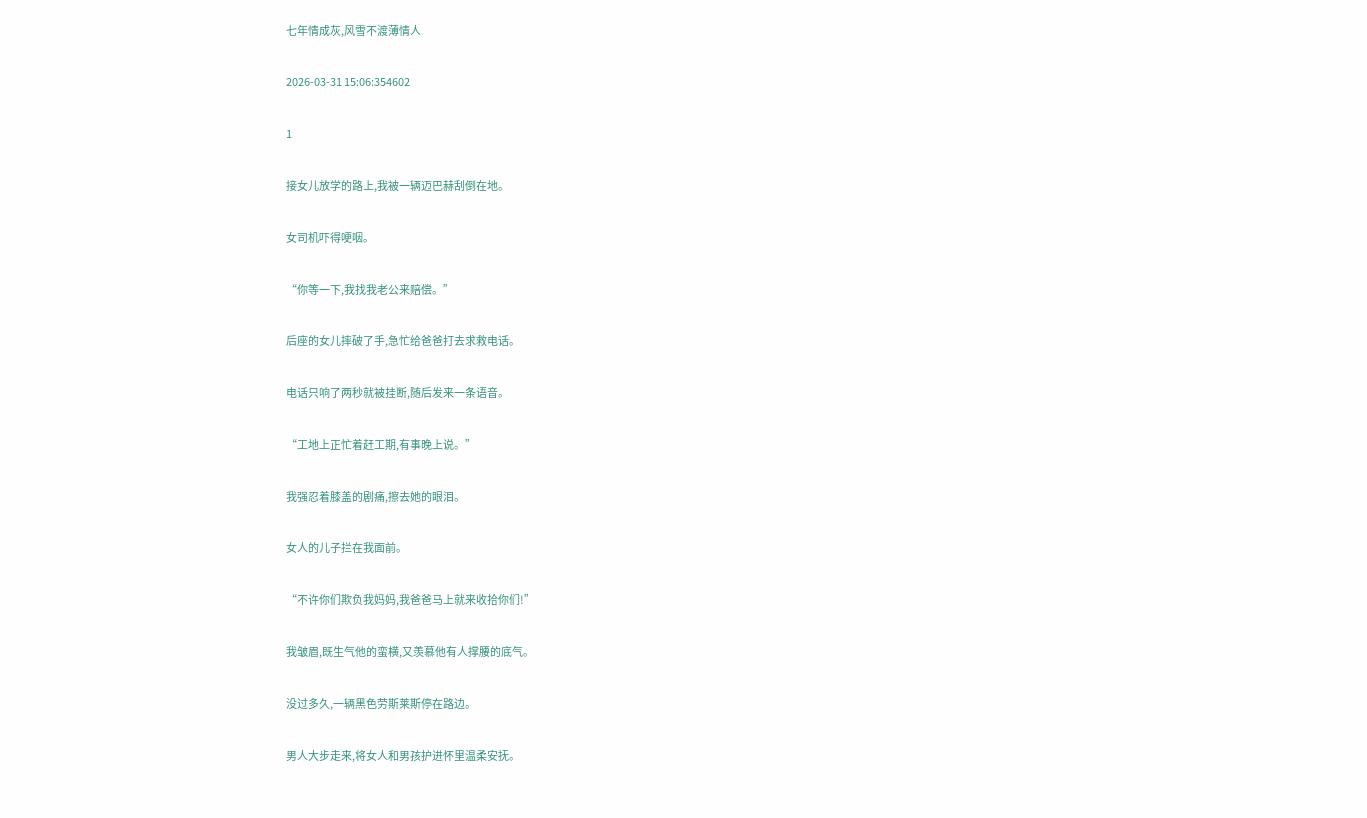七年情成灰,风雪不渡薄情人

2026-03-31 15:06:354602

1

接女儿放学的路上,我被一辆迈巴赫刮倒在地。

女司机吓得哽咽。

“你等一下,我找我老公来赔偿。”

后座的女儿摔破了手,急忙给爸爸打去求救电话。

电话只响了两秒就被挂断,随后发来一条语音。

“工地上正忙着赶工期,有事晚上说。”

我强忍着膝盖的剧痛,擦去她的眼泪。

女人的儿子拦在我面前。

“不许你们欺负我妈妈,我爸爸马上就来收拾你们!”

我皱眉,既生气他的蛮横,又羡慕他有人撑腰的底气。

没过多久,一辆黑色劳斯莱斯停在路边。

男人大步走来,将女人和男孩护进怀里温柔安抚。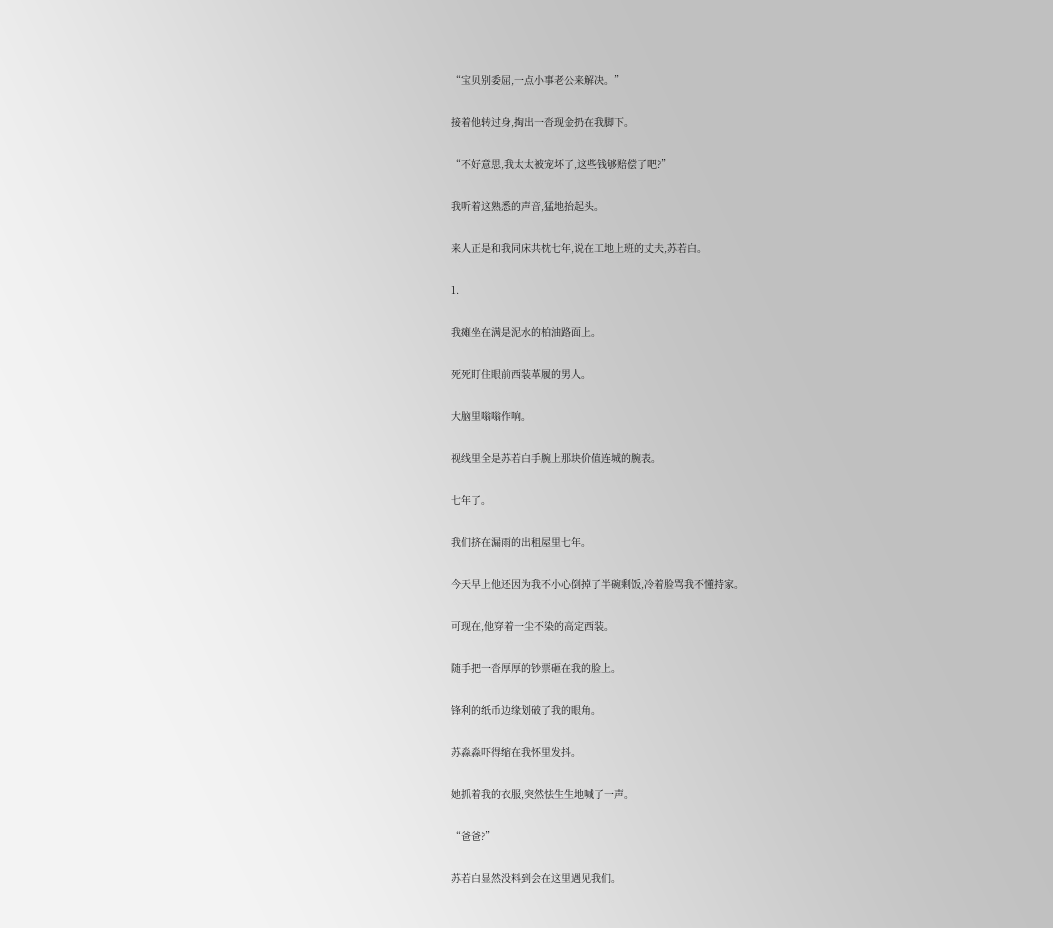“宝贝别委屈,一点小事老公来解决。”

接着他转过身,掏出一沓现金扔在我脚下。

“不好意思,我太太被宠坏了,这些钱够赔偿了吧?”

我听着这熟悉的声音,猛地抬起头。

来人正是和我同床共枕七年,说在工地上班的丈夫,苏若白。

1.

我瘫坐在满是泥水的柏油路面上。

死死盯住眼前西装革履的男人。

大脑里嗡嗡作响。

视线里全是苏若白手腕上那块价值连城的腕表。

七年了。

我们挤在漏雨的出租屋里七年。

今天早上他还因为我不小心倒掉了半碗剩饭,冷着脸骂我不懂持家。

可现在,他穿着一尘不染的高定西装。

随手把一沓厚厚的钞票砸在我的脸上。

锋利的纸币边缘划破了我的眼角。

苏淼淼吓得缩在我怀里发抖。

她抓着我的衣服,突然怯生生地喊了一声。

“爸爸?”

苏若白显然没料到会在这里遇见我们。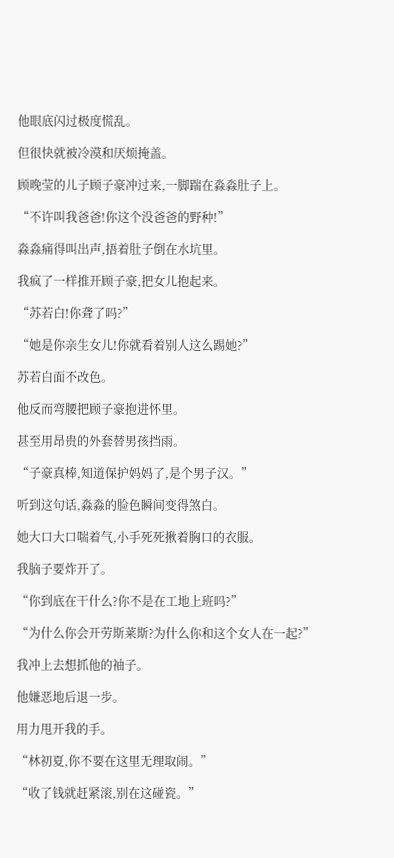他眼底闪过极度慌乱。

但很快就被冷漠和厌烦掩盖。

顾晚莹的儿子顾子豪冲过来,一脚踹在淼淼肚子上。

“不许叫我爸爸!你这个没爸爸的野种!”

淼淼痛得叫出声,捂着肚子倒在水坑里。

我疯了一样推开顾子豪,把女儿抱起来。

“苏若白!你聋了吗?”

“她是你亲生女儿!你就看着别人这么踢她?”

苏若白面不改色。

他反而弯腰把顾子豪抱进怀里。

甚至用昂贵的外套替男孩挡雨。

“子豪真棒,知道保护妈妈了,是个男子汉。”

听到这句话,淼淼的脸色瞬间变得煞白。

她大口大口喘着气,小手死死揪着胸口的衣服。

我脑子要炸开了。

“你到底在干什么?你不是在工地上班吗?”

“为什么你会开劳斯莱斯?为什么你和这个女人在一起?”

我冲上去想抓他的袖子。

他嫌恶地后退一步。

用力甩开我的手。

“林初夏,你不要在这里无理取闹。”

“收了钱就赶紧滚,别在这碰瓷。”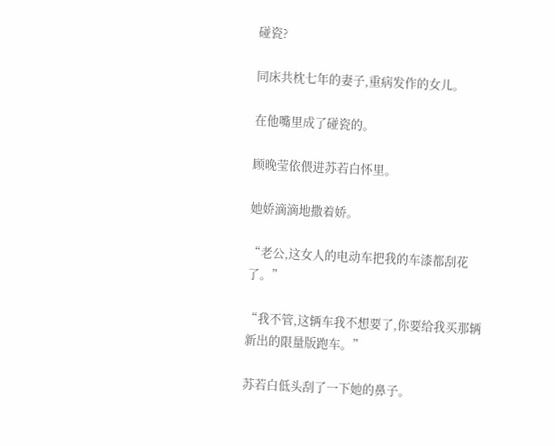碰瓷?

同床共枕七年的妻子,重病发作的女儿。

在他嘴里成了碰瓷的。

顾晚莹依偎进苏若白怀里。

她娇滴滴地撒着娇。

“老公,这女人的电动车把我的车漆都刮花了。”

“我不管,这辆车我不想要了,你要给我买那辆新出的限量版跑车。”

苏若白低头刮了一下她的鼻子。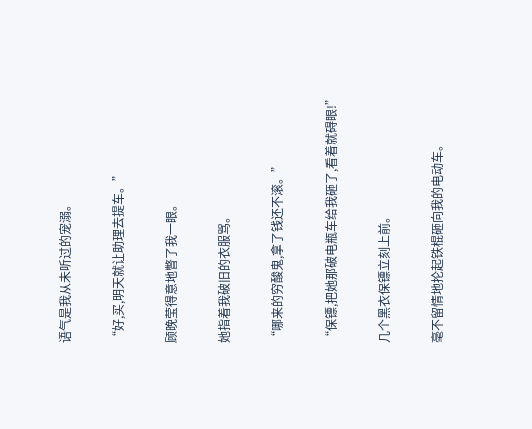语气是我从未听过的宠溺。

“好,买,明天就让助理去提车。”

顾晚莹得意地瞥了我一眼。

她指着我破旧的衣服骂。

“哪来的穷酸鬼,拿了钱还不滚。”

“保镖,把她那破电瓶车给我砸了,看着就碍眼!”

几个黑衣保镖立刻上前。

毫不留情地抡起铁棍砸向我的电动车。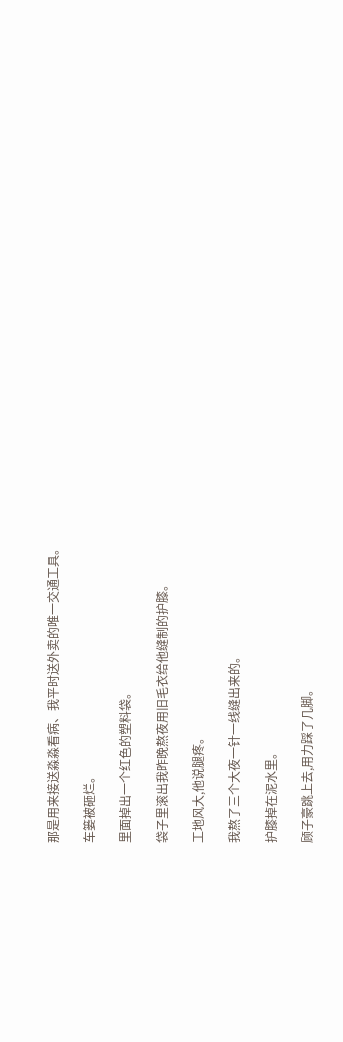那是用来接送淼淼看病、我平时送外卖的唯一交通工具。

车篓被砸烂。

里面掉出一个红色的塑料袋。

袋子里滚出我昨晚熬夜用旧毛衣给他缝制的护膝。

工地风大,他说腿疼。

我熬了三个大夜一针一线缝出来的。

护膝掉在泥水里。

顾子豪跳上去,用力踩了几脚。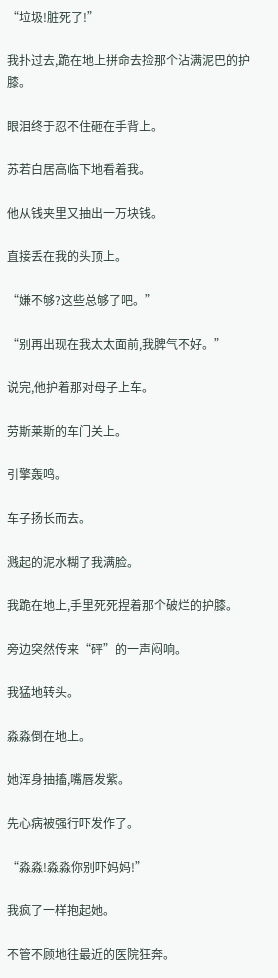“垃圾!脏死了!”

我扑过去,跪在地上拼命去捡那个沾满泥巴的护膝。

眼泪终于忍不住砸在手背上。

苏若白居高临下地看着我。

他从钱夹里又抽出一万块钱。

直接丢在我的头顶上。

“嫌不够?这些总够了吧。”

“别再出现在我太太面前,我脾气不好。”

说完,他护着那对母子上车。

劳斯莱斯的车门关上。

引擎轰鸣。

车子扬长而去。

溅起的泥水糊了我满脸。

我跪在地上,手里死死捏着那个破烂的护膝。

旁边突然传来“砰”的一声闷响。

我猛地转头。

淼淼倒在地上。

她浑身抽搐,嘴唇发紫。

先心病被强行吓发作了。

“淼淼!淼淼你别吓妈妈!”

我疯了一样抱起她。

不管不顾地往最近的医院狂奔。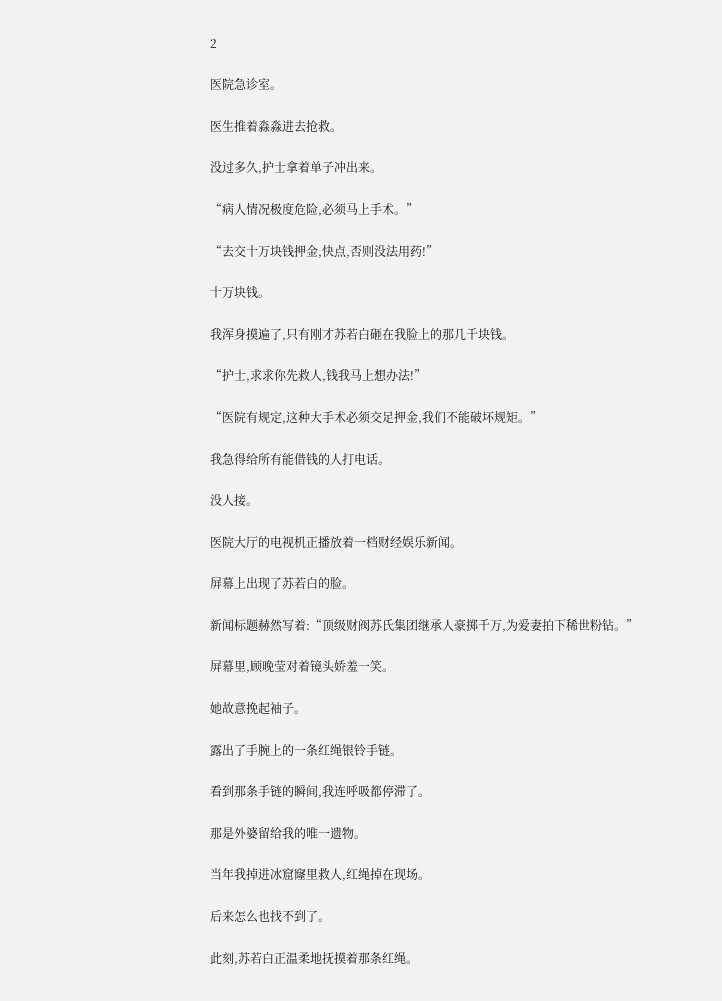2

医院急诊室。

医生推着淼淼进去抢救。

没过多久,护士拿着单子冲出来。

“病人情况极度危险,必须马上手术。”

“去交十万块钱押金,快点,否则没法用药!”

十万块钱。

我浑身摸遍了,只有刚才苏若白砸在我脸上的那几千块钱。

“护士,求求你先救人,钱我马上想办法!”

“医院有规定,这种大手术必须交足押金,我们不能破坏规矩。”

我急得给所有能借钱的人打电话。

没人接。

医院大厅的电视机正播放着一档财经娱乐新闻。

屏幕上出现了苏若白的脸。

新闻标题赫然写着:“顶级财阀苏氏集团继承人豪掷千万,为爱妻拍下稀世粉钻。”

屏幕里,顾晚莹对着镜头娇羞一笑。

她故意挽起袖子。

露出了手腕上的一条红绳银铃手链。

看到那条手链的瞬间,我连呼吸都停滞了。

那是外婆留给我的唯一遗物。

当年我掉进冰窟窿里救人,红绳掉在现场。

后来怎么也找不到了。

此刻,苏若白正温柔地抚摸着那条红绳。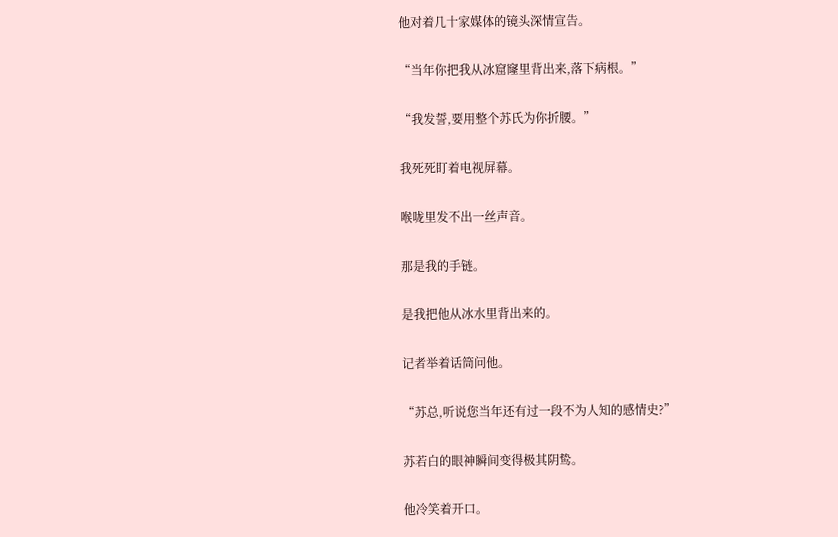他对着几十家媒体的镜头深情宣告。

“当年你把我从冰窟窿里背出来,落下病根。”

“我发誓,要用整个苏氏为你折腰。”

我死死盯着电视屏幕。

喉咙里发不出一丝声音。

那是我的手链。

是我把他从冰水里背出来的。

记者举着话筒问他。

“苏总,听说您当年还有过一段不为人知的感情史?”

苏若白的眼神瞬间变得极其阴鸷。

他冷笑着开口。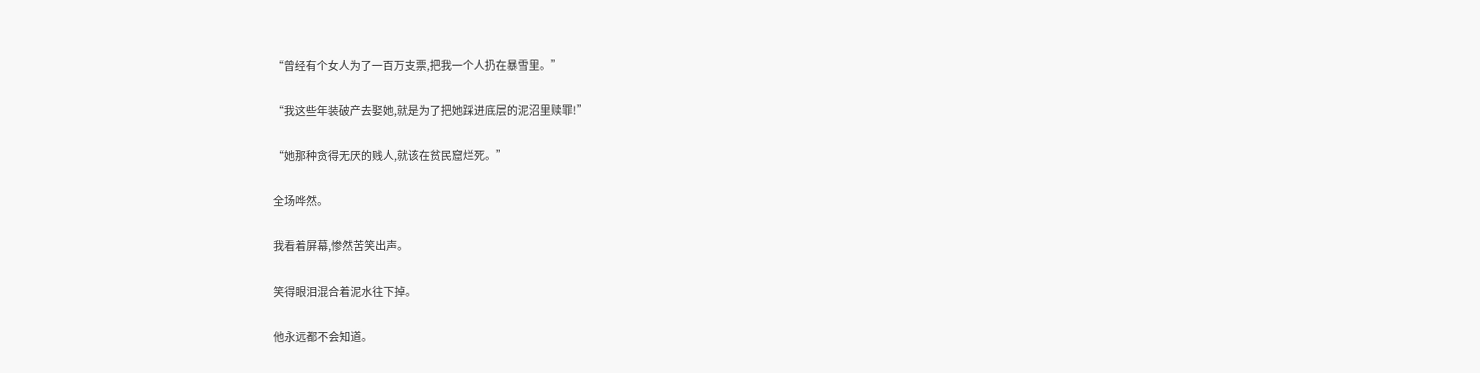“曾经有个女人为了一百万支票,把我一个人扔在暴雪里。”

“我这些年装破产去娶她,就是为了把她踩进底层的泥沼里赎罪!”

“她那种贪得无厌的贱人,就该在贫民窟烂死。”

全场哗然。

我看着屏幕,惨然苦笑出声。

笑得眼泪混合着泥水往下掉。

他永远都不会知道。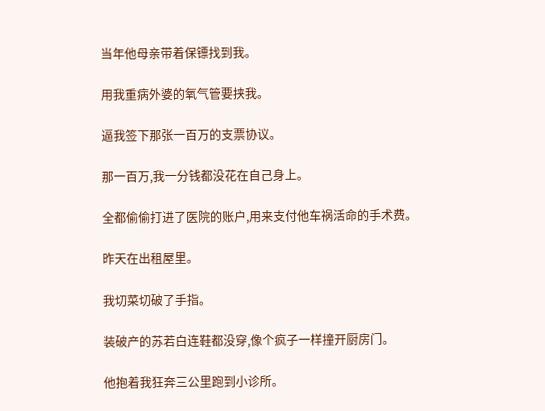当年他母亲带着保镖找到我。

用我重病外婆的氧气管要挟我。

逼我签下那张一百万的支票协议。

那一百万,我一分钱都没花在自己身上。

全都偷偷打进了医院的账户,用来支付他车祸活命的手术费。

昨天在出租屋里。

我切菜切破了手指。

装破产的苏若白连鞋都没穿,像个疯子一样撞开厨房门。

他抱着我狂奔三公里跑到小诊所。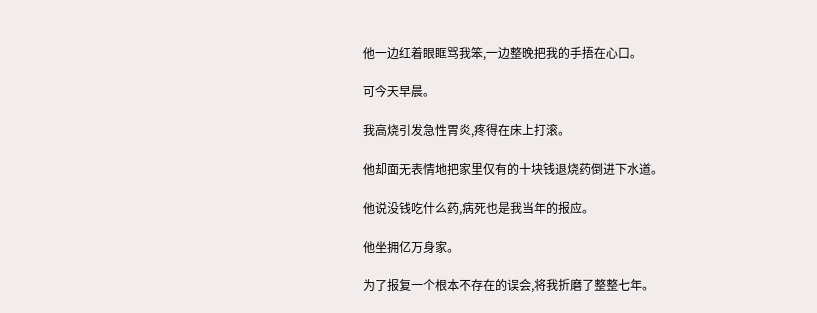他一边红着眼眶骂我笨,一边整晚把我的手捂在心口。

可今天早晨。

我高烧引发急性胃炎,疼得在床上打滚。

他却面无表情地把家里仅有的十块钱退烧药倒进下水道。

他说没钱吃什么药,病死也是我当年的报应。

他坐拥亿万身家。

为了报复一个根本不存在的误会,将我折磨了整整七年。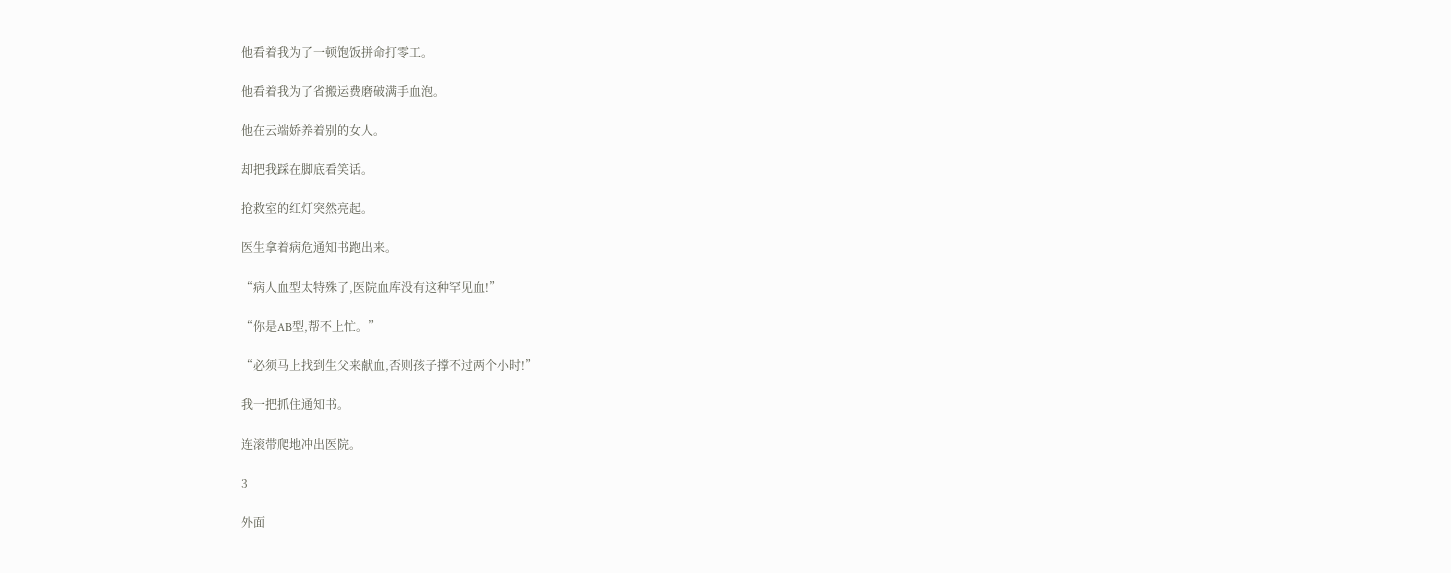他看着我为了一顿饱饭拼命打零工。

他看着我为了省搬运费磨破满手血泡。

他在云端娇养着别的女人。

却把我踩在脚底看笑话。

抢救室的红灯突然亮起。

医生拿着病危通知书跑出来。

“病人血型太特殊了,医院血库没有这种罕见血!”

“你是AB型,帮不上忙。”

“必须马上找到生父来献血,否则孩子撑不过两个小时!”

我一把抓住通知书。

连滚带爬地冲出医院。

3

外面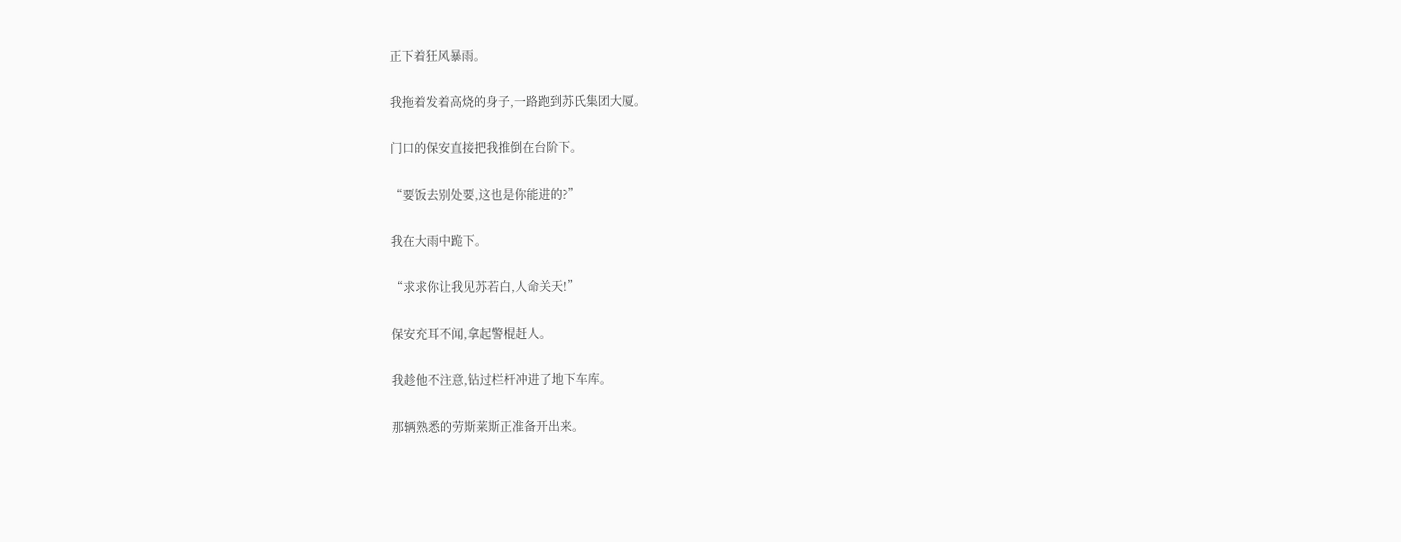正下着狂风暴雨。

我拖着发着高烧的身子,一路跑到苏氏集团大厦。

门口的保安直接把我推倒在台阶下。

“要饭去别处要,这也是你能进的?”

我在大雨中跪下。

“求求你让我见苏若白,人命关天!”

保安充耳不闻,拿起警棍赶人。

我趁他不注意,钻过栏杆冲进了地下车库。

那辆熟悉的劳斯莱斯正准备开出来。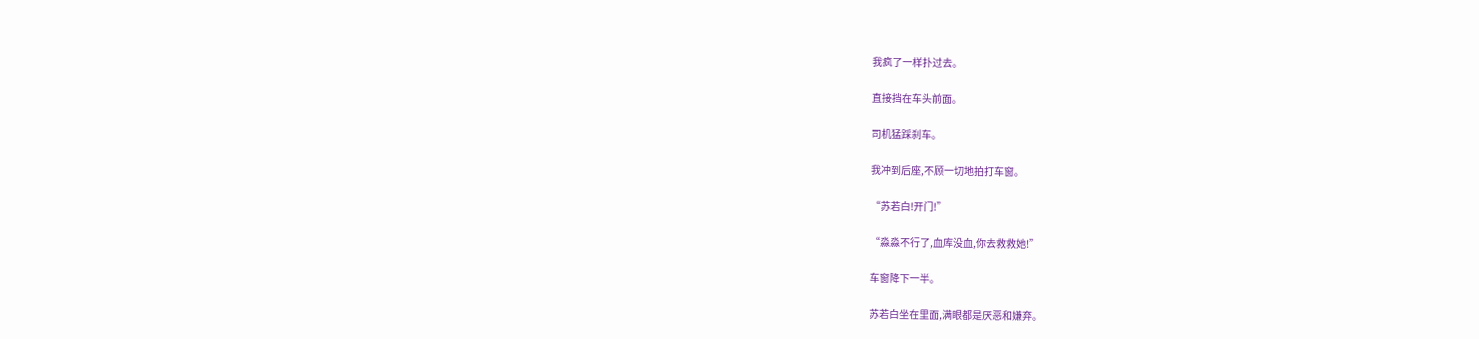我疯了一样扑过去。

直接挡在车头前面。

司机猛踩刹车。

我冲到后座,不顾一切地拍打车窗。

“苏若白!开门!”

“淼淼不行了,血库没血,你去救救她!”

车窗降下一半。

苏若白坐在里面,满眼都是厌恶和嫌弃。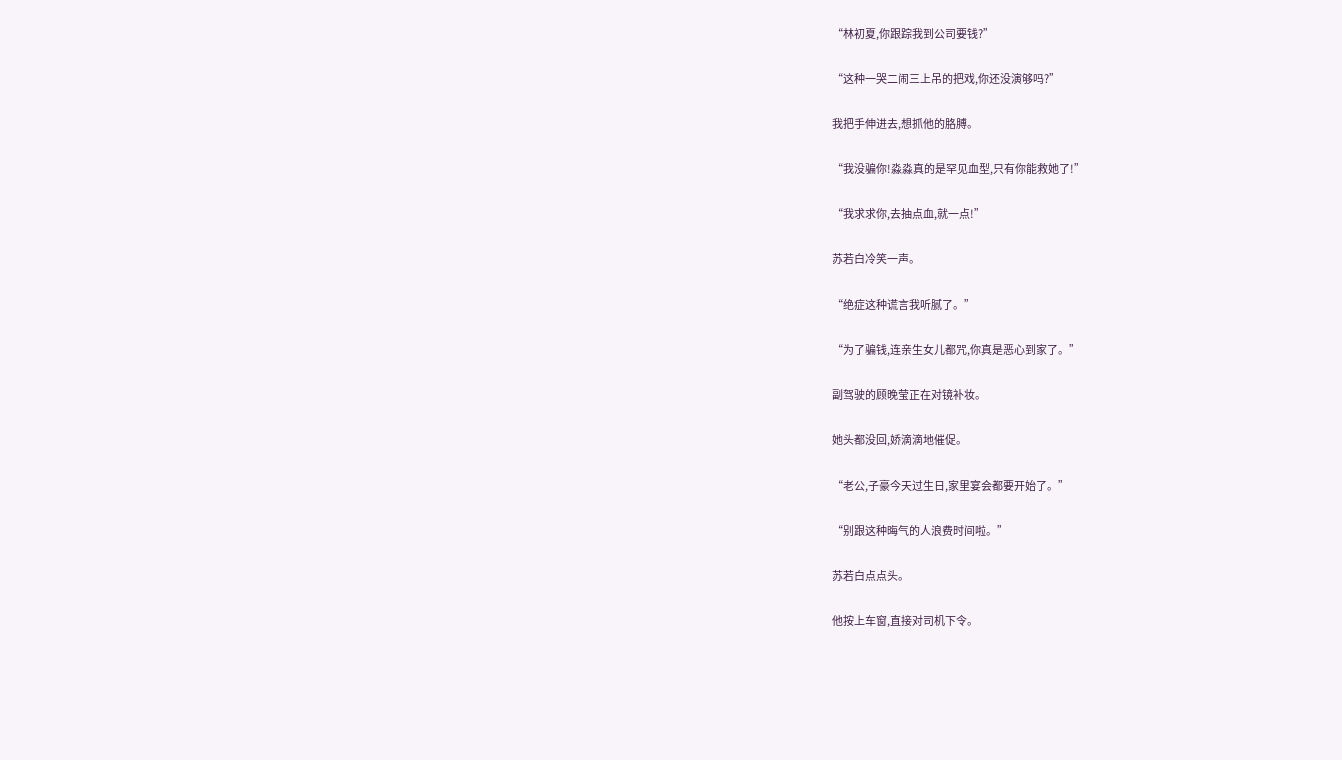“林初夏,你跟踪我到公司要钱?”

“这种一哭二闹三上吊的把戏,你还没演够吗?”

我把手伸进去,想抓他的胳膊。

“我没骗你!淼淼真的是罕见血型,只有你能救她了!”

“我求求你,去抽点血,就一点!”

苏若白冷笑一声。

“绝症这种谎言我听腻了。”

“为了骗钱,连亲生女儿都咒,你真是恶心到家了。”

副驾驶的顾晚莹正在对镜补妆。

她头都没回,娇滴滴地催促。

“老公,子豪今天过生日,家里宴会都要开始了。”

“别跟这种晦气的人浪费时间啦。”

苏若白点点头。

他按上车窗,直接对司机下令。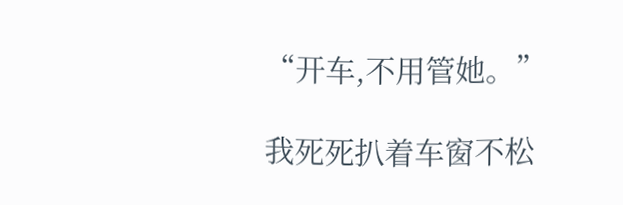“开车,不用管她。”

我死死扒着车窗不松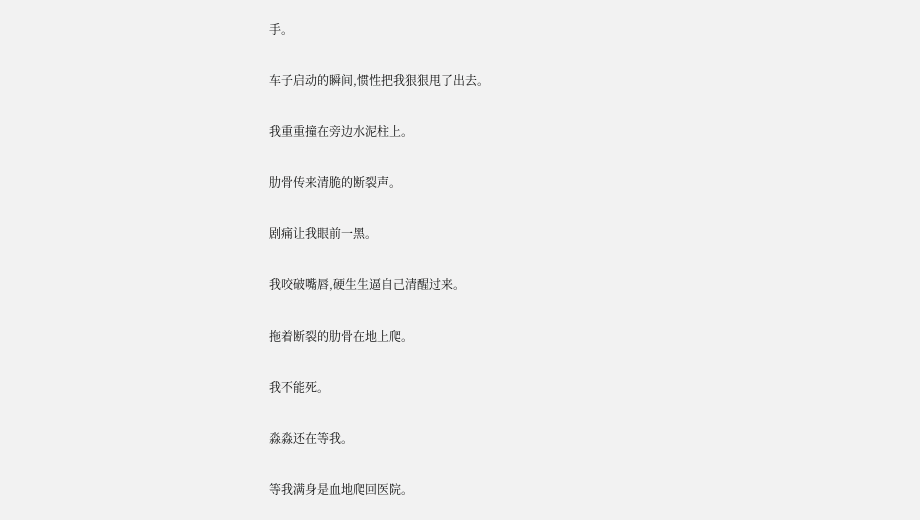手。

车子启动的瞬间,惯性把我狠狠甩了出去。

我重重撞在旁边水泥柱上。

肋骨传来清脆的断裂声。

剧痛让我眼前一黑。

我咬破嘴唇,硬生生逼自己清醒过来。

拖着断裂的肋骨在地上爬。

我不能死。

淼淼还在等我。

等我满身是血地爬回医院。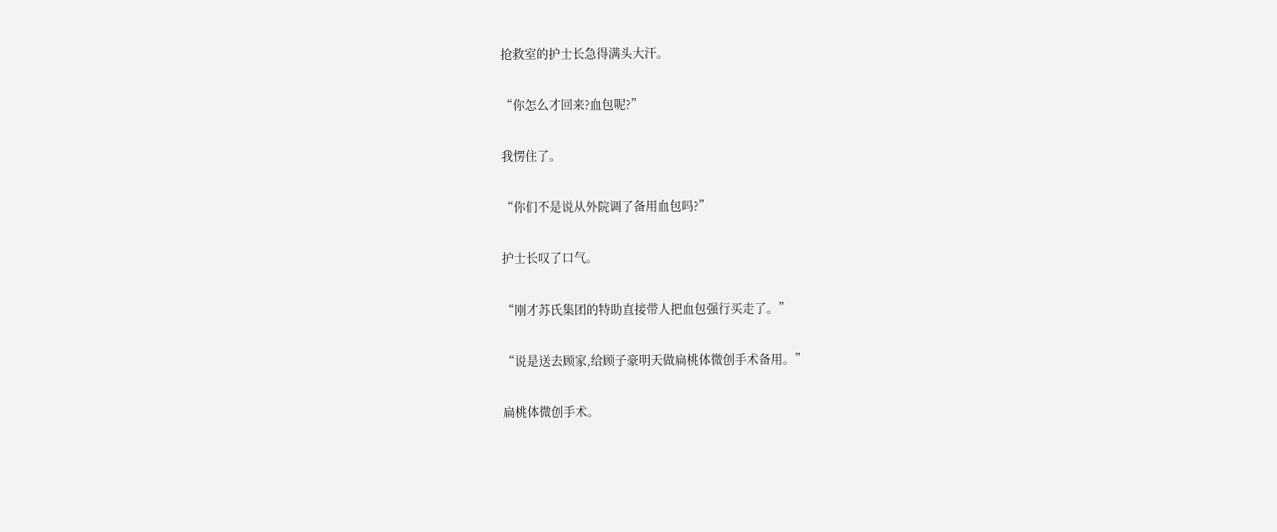抢救室的护士长急得满头大汗。

“你怎么才回来?血包呢?”

我愣住了。

“你们不是说从外院调了备用血包吗?”

护士长叹了口气。

“刚才苏氏集团的特助直接带人把血包强行买走了。”

“说是送去顾家,给顾子豪明天做扁桃体微创手术备用。”

扁桃体微创手术。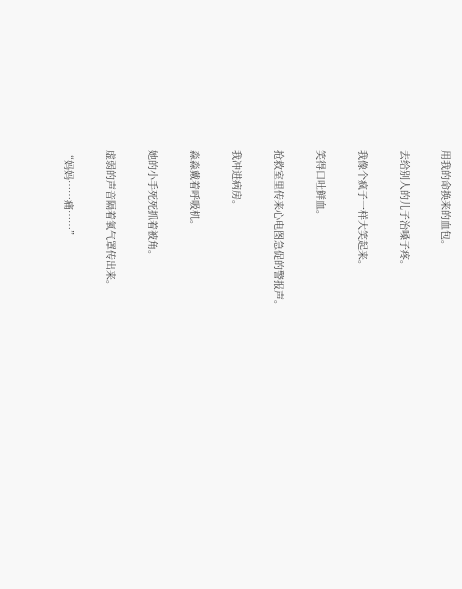用我的命换来的血包。

去给别人的儿子治嗓子疼。

我像个疯子一样大笑起来。

笑得口吐鲜血。

抢救室里传来心电图急促的警报声。

我冲进病房。

淼淼戴着呼吸机。

她的小手死死抓着被角。

虚弱的声音隔着氧气罩传出来。

“妈妈……痛……”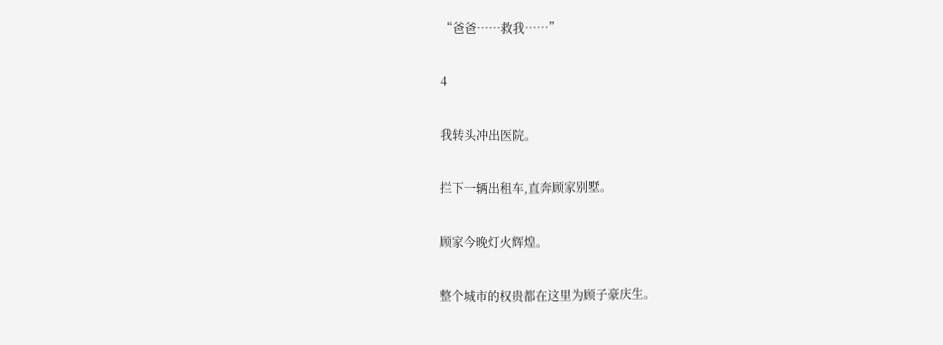“爸爸……救我……”

4

我转头冲出医院。

拦下一辆出租车,直奔顾家别墅。

顾家今晚灯火辉煌。

整个城市的权贵都在这里为顾子豪庆生。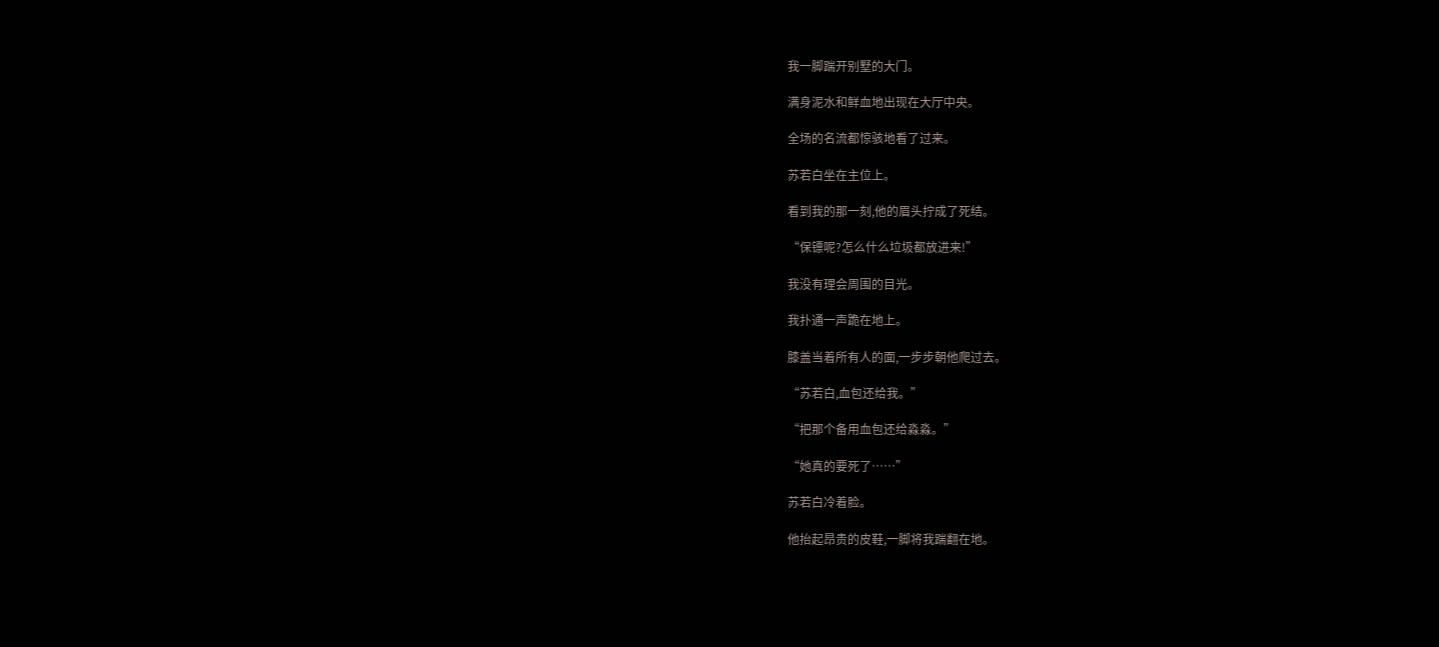我一脚踹开别墅的大门。

满身泥水和鲜血地出现在大厅中央。

全场的名流都惊骇地看了过来。

苏若白坐在主位上。

看到我的那一刻,他的眉头拧成了死结。

“保镖呢?怎么什么垃圾都放进来!”

我没有理会周围的目光。

我扑通一声跪在地上。

膝盖当着所有人的面,一步步朝他爬过去。

“苏若白,血包还给我。”

“把那个备用血包还给淼淼。”

“她真的要死了……”

苏若白冷着脸。

他抬起昂贵的皮鞋,一脚将我踹翻在地。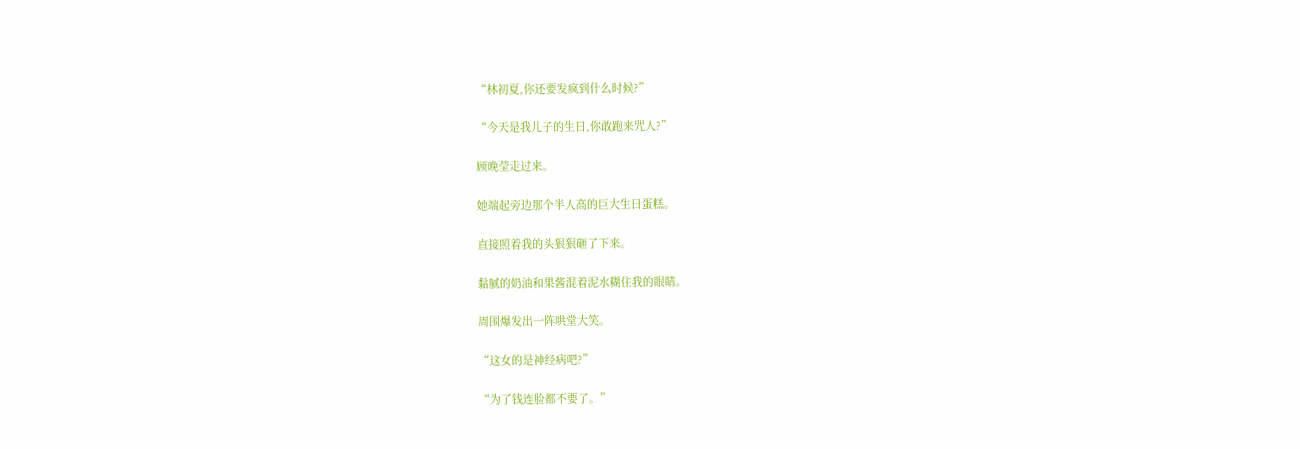“林初夏,你还要发疯到什么时候?”

“今天是我儿子的生日,你敢跑来咒人?”

顾晚莹走过来。

她端起旁边那个半人高的巨大生日蛋糕。

直接照着我的头狠狠砸了下来。

黏腻的奶油和果酱混着泥水糊住我的眼睛。

周围爆发出一阵哄堂大笑。

“这女的是神经病吧?”

“为了钱连脸都不要了。”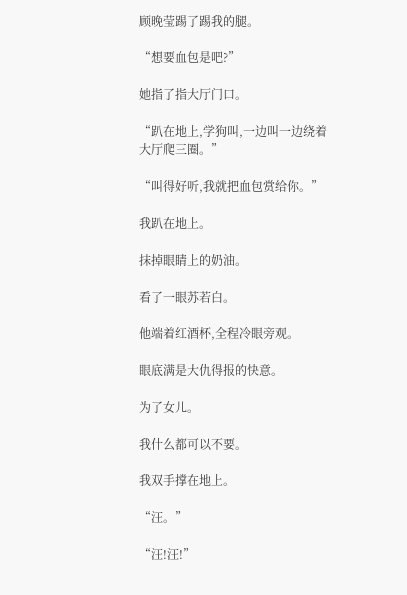顾晚莹踢了踢我的腿。

“想要血包是吧?”

她指了指大厅门口。

“趴在地上,学狗叫,一边叫一边绕着大厅爬三圈。”

“叫得好听,我就把血包赏给你。”

我趴在地上。

抹掉眼睛上的奶油。

看了一眼苏若白。

他端着红酒杯,全程冷眼旁观。

眼底满是大仇得报的快意。

为了女儿。

我什么都可以不要。

我双手撑在地上。

“汪。”

“汪!汪!”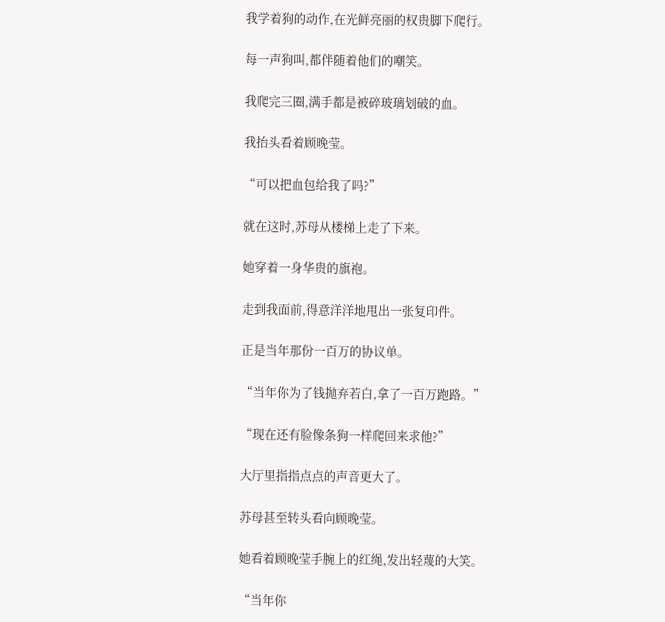我学着狗的动作,在光鲜亮丽的权贵脚下爬行。

每一声狗叫,都伴随着他们的嘲笑。

我爬完三圈,满手都是被碎玻璃划破的血。

我抬头看着顾晚莹。

“可以把血包给我了吗?”

就在这时,苏母从楼梯上走了下来。

她穿着一身华贵的旗袍。

走到我面前,得意洋洋地甩出一张复印件。

正是当年那份一百万的协议单。

“当年你为了钱抛弃若白,拿了一百万跑路。”

“现在还有脸像条狗一样爬回来求他?”

大厅里指指点点的声音更大了。

苏母甚至转头看向顾晚莹。

她看着顾晚莹手腕上的红绳,发出轻蔑的大笑。

“当年你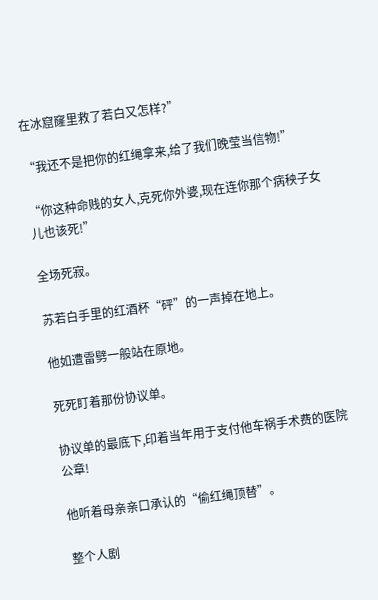在冰窟窿里救了若白又怎样?”

“我还不是把你的红绳拿来,给了我们晚莹当信物!”

“你这种命贱的女人,克死你外婆,现在连你那个病秧子女儿也该死!”

全场死寂。

苏若白手里的红酒杯“砰”的一声掉在地上。

他如遭雷劈一般站在原地。

死死盯着那份协议单。

协议单的最底下,印着当年用于支付他车祸手术费的医院公章!

他听着母亲亲口承认的“偷红绳顶替”。

整个人剧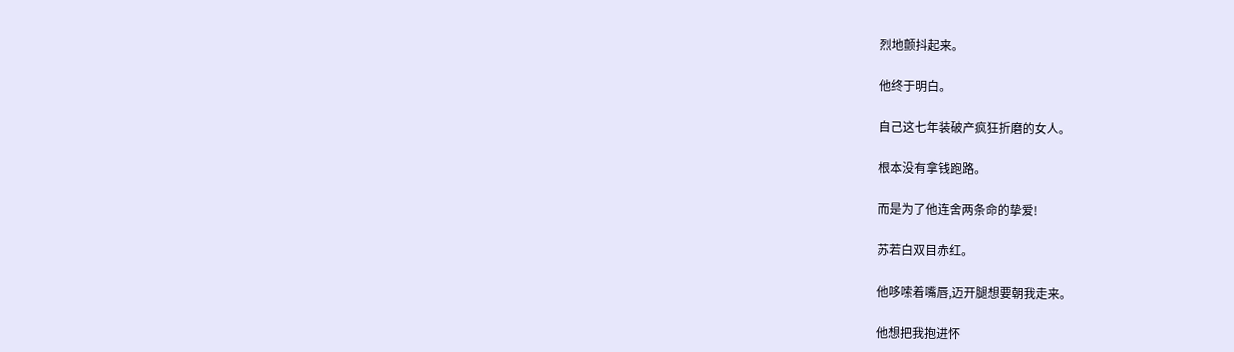烈地颤抖起来。

他终于明白。

自己这七年装破产疯狂折磨的女人。

根本没有拿钱跑路。

而是为了他连舍两条命的挚爱!

苏若白双目赤红。

他哆嗦着嘴唇,迈开腿想要朝我走来。

他想把我抱进怀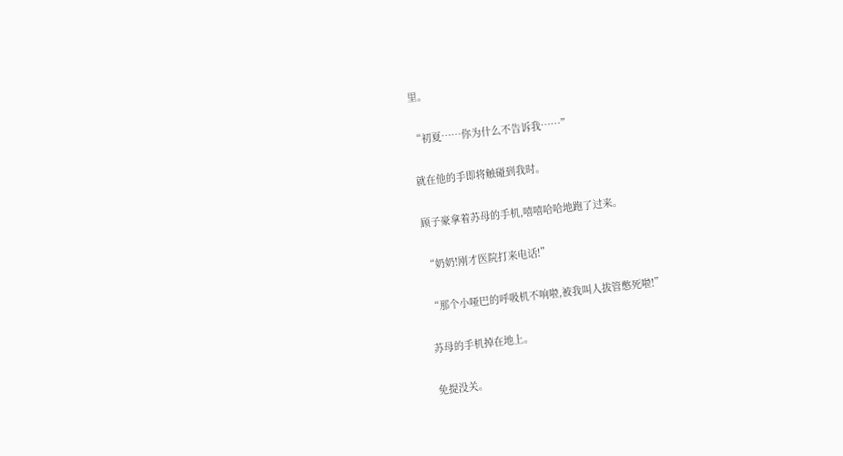里。

“初夏……你为什么不告诉我……”

就在他的手即将触碰到我时。

顾子豪拿着苏母的手机,嘻嘻哈哈地跑了过来。

“奶奶!刚才医院打来电话!”

“那个小哑巴的呼吸机不响啦,被我叫人拔管憋死啦!”

苏母的手机掉在地上。

免提没关。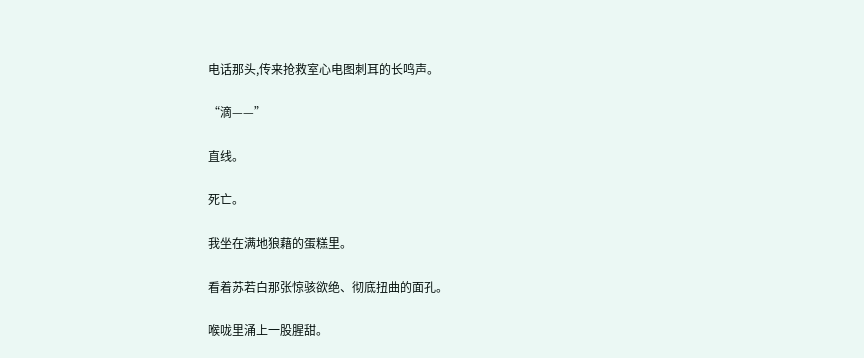电话那头,传来抢救室心电图刺耳的长鸣声。

“滴——”

直线。

死亡。

我坐在满地狼藉的蛋糕里。

看着苏若白那张惊骇欲绝、彻底扭曲的面孔。

喉咙里涌上一股腥甜。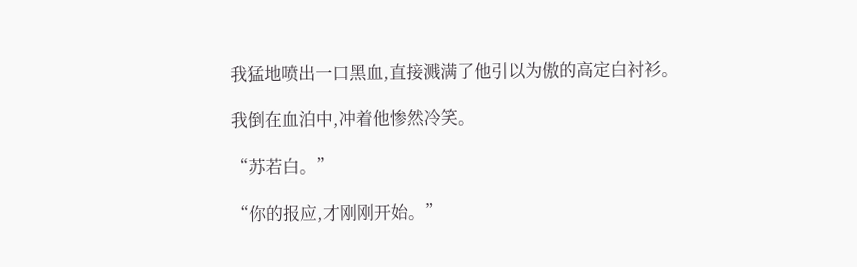我猛地喷出一口黑血,直接溅满了他引以为傲的高定白衬衫。

我倒在血泊中,冲着他惨然冷笑。

“苏若白。”

“你的报应,才刚刚开始。”